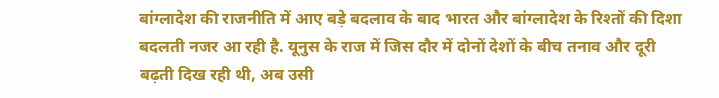बांग्लादेश की राजनीति में आए बड़े बदलाव के बाद भारत और बांग्लादेश के रिश्तों की दिशा बदलती नजर आ रही है. यूनुस के राज में जिस दौर में दोनों देशों के बीच तनाव और दूरी बढ़ती दिख रही थी, अब उसी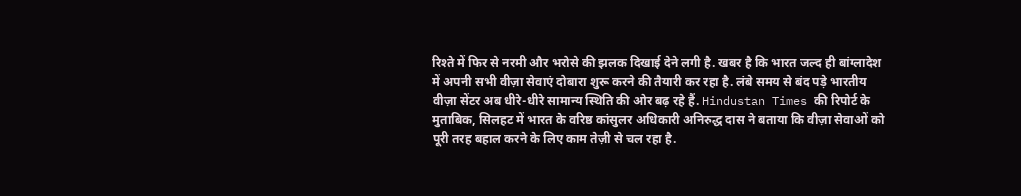रिश्ते में फिर से नरमी और भरोसे की झलक दिखाई देने लगी है. खबर है कि भारत जल्द ही बांग्लादेश में अपनी सभी वीज़ा सेवाएं दोबारा शुरू करने की तैयारी कर रहा है. लंबे समय से बंद पड़े भारतीय वीज़ा सेंटर अब धीरे-धीरे सामान्य स्थिति की ओर बढ़ रहे हैं. Hindustan Times की रिपोर्ट के मुताबिक, सिलहट में भारत के वरिष्ठ कांसुलर अधिकारी अनिरुद्ध दास ने बताया कि वीज़ा सेवाओं को पूरी तरह बहाल करने के लिए काम तेज़ी से चल रहा है.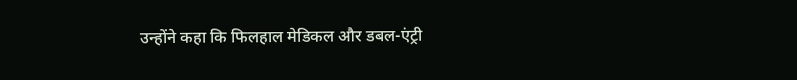उन्होंने कहा कि फिलहाल मेडिकल और डबल-एंट्री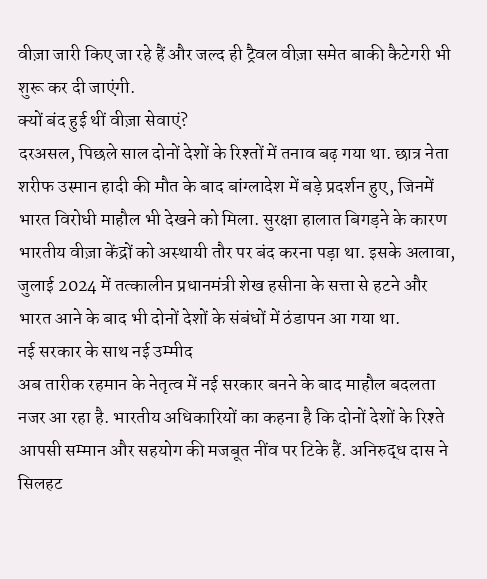वीज़ा जारी किए जा रहे हैं और जल्द ही ट्रैवल वीज़ा समेत बाकी कैटेगरी भी शुरू कर दी जाएंगी.
क्यों बंद हुई थीं वीज़ा सेवाएं?
दरअसल, पिछले साल दोनों देशों के रिश्तों में तनाव बढ़ गया था. छात्र नेता शरीफ उस्मान हादी की मौत के बाद बांग्लादेश में बड़े प्रदर्शन हुए, जिनमें भारत विरोधी माहौल भी देखने को मिला. सुरक्षा हालात बिगड़ने के कारण भारतीय वीज़ा केंद्रों को अस्थायी तौर पर बंद करना पड़ा था. इसके अलावा, जुलाई 2024 में तत्कालीन प्रधानमंत्री शेख हसीना के सत्ता से हटने और भारत आने के बाद भी दोनों देशों के संबंधों में ठंडापन आ गया था.
नई सरकार के साथ नई उम्मीद
अब तारीक रहमान के नेतृत्व में नई सरकार बनने के बाद माहौल बदलता नजर आ रहा है. भारतीय अधिकारियों का कहना है कि दोनों देशों के रिश्ते आपसी सम्मान और सहयोग की मजबूत नींव पर टिके हैं. अनिरुद्ध दास ने सिलहट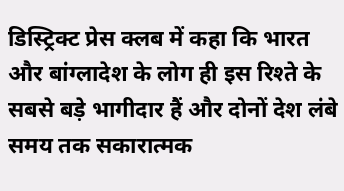डिस्ट्रिक्ट प्रेस क्लब में कहा कि भारत और बांग्लादेश के लोग ही इस रिश्ते के सबसे बड़े भागीदार हैं और दोनों देश लंबे समय तक सकारात्मक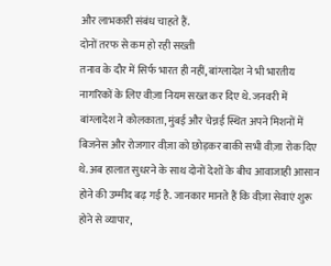और लाभकारी संबंध चाहते हैं.
दोनों तरफ से कम हो रही सख्ती
तनाव के दौर में सिर्फ भारत ही नहीं, बांग्लादेश ने भी भारतीय नागरिकों के लिए वीज़ा नियम सख्त कर दिए थे. जनवरी में बांग्लादेश ने कोलकाता, मुंबई और चेन्नई स्थित अपने मिशनों में बिजनेस और रोजगार वीज़ा को छोड़कर बाकी सभी वीज़ा रोक दिए थे. अब हालात सुधरने के साथ दोनों देशों के बीच आवाजाही आसान होने की उम्मीद बढ़ गई है. जानकार मानते हैं कि वीज़ा सेवाएं शुरू होने से व्यापार,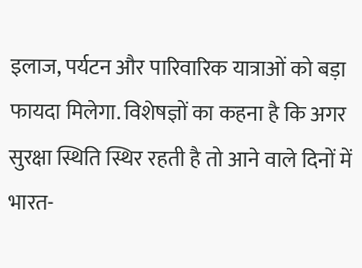इलाज, पर्यटन और पारिवारिक यात्राओं को बड़ा फायदा मिलेगा. विशेषज्ञों का कहना है कि अगर सुरक्षा स्थिति स्थिर रहती है तो आने वाले दिनों में भारत-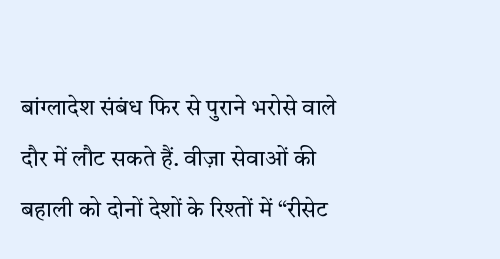बांग्लादेश संबंध फिर से पुराने भरोसे वाले दौर में लौट सकते हैं. वीज़ा सेवाओं की बहाली को दोनों देशों के रिश्तों में “रीसेट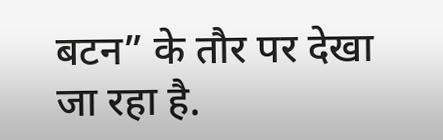बटन” के तौर पर देखा जा रहा है.